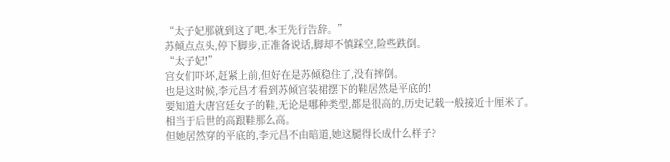“太子妃那就到这了吧,本王先行告辞。”
苏倾点点头,停下脚步,正准备说话,脚却不慎踩空,险些跌倒。
“太子妃!”
宫女们吓坏,赶紧上前,但好在是苏倾稳住了,没有摔倒。
也是这时候,李元昌才看到苏倾宫装裙摆下的鞋居然是平底的!
要知道大唐宫廷女子的鞋,无论是哪种类型,都是很高的,历史记载一般接近十厘米了。
相当于后世的高跟鞋那么高。
但她居然穿的平底的,李元昌不由暗道,她这腿得长成什么样子?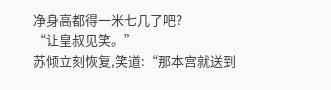净身高都得一米七几了吧?
“让皇叔见笑。”
苏倾立刻恢复,笑道:“那本宫就送到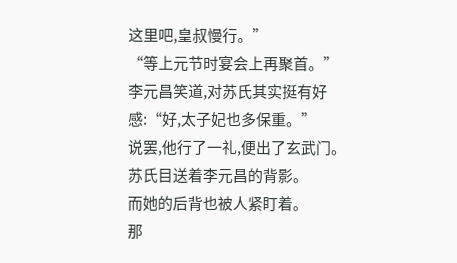这里吧,皇叔慢行。”
“等上元节时宴会上再聚首。”
李元昌笑道,对苏氏其实挺有好感:“好,太子妃也多保重。”
说罢,他行了一礼,便出了玄武门。
苏氏目送着李元昌的背影。
而她的后背也被人紧盯着。
那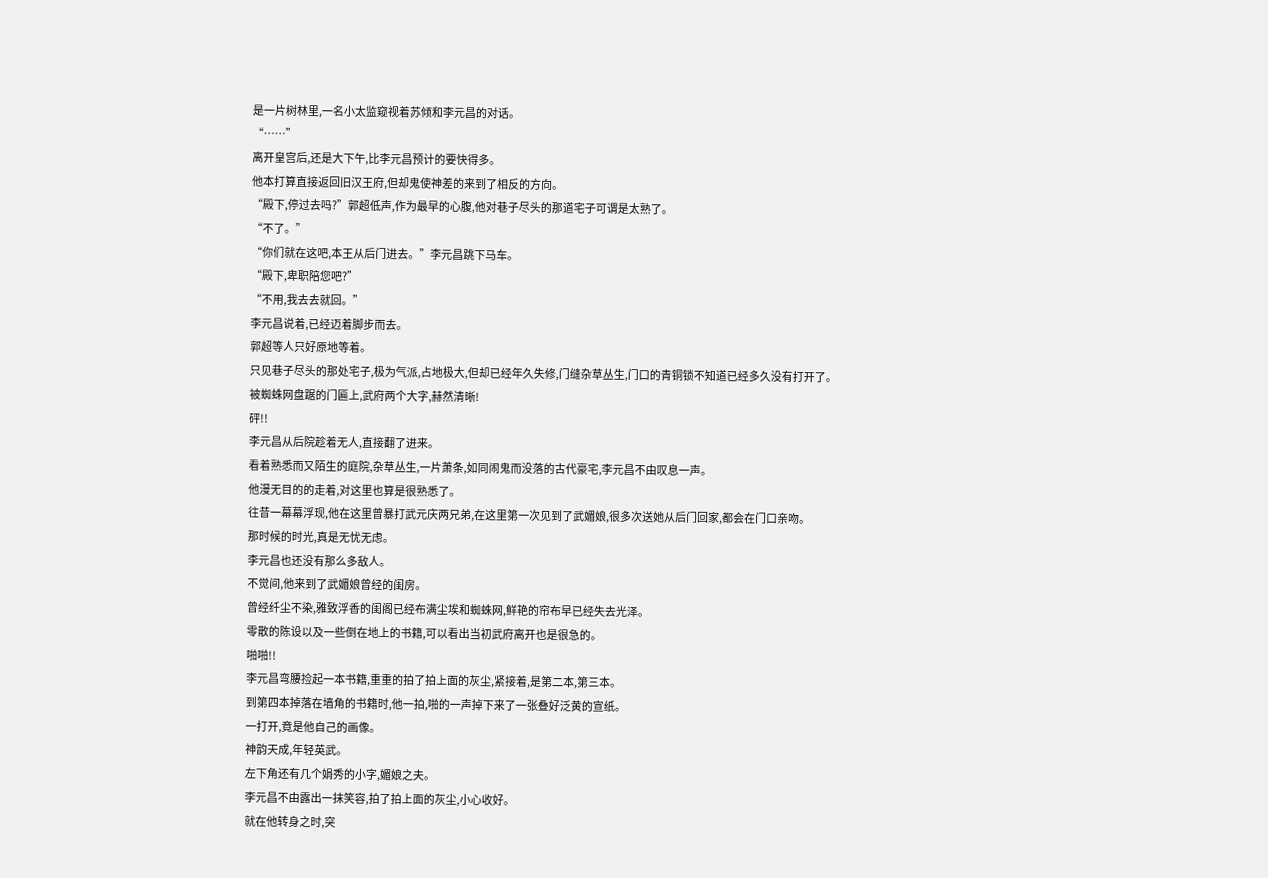是一片树林里,一名小太监窥视着苏倾和李元昌的对话。
“……”
离开皇宫后,还是大下午,比李元昌预计的要快得多。
他本打算直接返回旧汉王府,但却鬼使神差的来到了相反的方向。
“殿下,停过去吗?”郭超低声,作为最早的心腹,他对巷子尽头的那道宅子可谓是太熟了。
“不了。”
“你们就在这吧,本王从后门进去。”李元昌跳下马车。
“殿下,卑职陪您吧?”
“不用,我去去就回。”
李元昌说着,已经迈着脚步而去。
郭超等人只好原地等着。
只见巷子尽头的那处宅子,极为气派,占地极大,但却已经年久失修,门缝杂草丛生,门口的青铜锁不知道已经多久没有打开了。
被蜘蛛网盘踞的门匾上,武府两个大字,赫然清晰!
砰!!
李元昌从后院趁着无人,直接翻了进来。
看着熟悉而又陌生的庭院,杂草丛生,一片萧条,如同闹鬼而没落的古代豪宅,李元昌不由叹息一声。
他漫无目的的走着,对这里也算是很熟悉了。
往昔一幕幕浮现,他在这里曾暴打武元庆两兄弟,在这里第一次见到了武媚娘,很多次送她从后门回家,都会在门口亲吻。
那时候的时光,真是无忧无虑。
李元昌也还没有那么多敌人。
不觉间,他来到了武媚娘曾经的闺房。
曾经纤尘不染,雅致浮香的闺阁已经布满尘埃和蜘蛛网,鲜艳的帘布早已经失去光泽。
零散的陈设以及一些倒在地上的书籍,可以看出当初武府离开也是很急的。
啪啪!!
李元昌弯腰捡起一本书籍,重重的拍了拍上面的灰尘,紧接着,是第二本,第三本。
到第四本掉落在墙角的书籍时,他一拍,啪的一声掉下来了一张叠好泛黄的宣纸。
一打开,竟是他自己的画像。
神韵天成,年轻英武。
左下角还有几个娟秀的小字,媚娘之夫。
李元昌不由露出一抹笑容,拍了拍上面的灰尘,小心收好。
就在他转身之时,突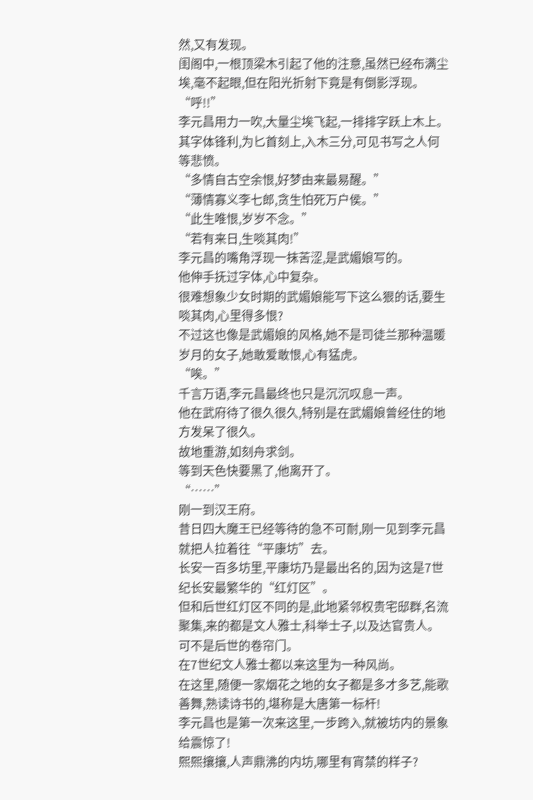然,又有发现。
闺阁中,一根顶梁木引起了他的注意,虽然已经布满尘埃,毫不起眼,但在阳光折射下竟是有倒影浮现。
“呼!!”
李元昌用力一吹,大量尘埃飞起,一排排字跃上木上。
其字体锋利,为匕首刻上,入木三分,可见书写之人何等悲愤。
“多情自古空余恨,好梦由来最易醒。”
“薄情寡义李七郎,贪生怕死万户侯。”
“此生唯恨,岁岁不念。”
“若有来日,生啖其肉!”
李元昌的嘴角浮现一抹苦涩,是武媚娘写的。
他伸手抚过字体,心中复杂。
很难想象少女时期的武媚娘能写下这么狠的话,要生啖其肉,心里得多恨?
不过这也像是武媚娘的风格,她不是司徒兰那种温暖岁月的女子,她敢爱敢恨,心有猛虎。
“唉。”
千言万语,李元昌最终也只是沉沉叹息一声。
他在武府待了很久很久,特别是在武媚娘曾经住的地方发呆了很久。
故地重游,如刻舟求剑。
等到天色快要黑了,他离开了。
“……”
刚一到汉王府。
昔日四大魔王已经等待的急不可耐,刚一见到李元昌就把人拉着往“平康坊”去。
长安一百多坊里,平康坊乃是最出名的,因为这是7世纪长安最繁华的“红灯区”。
但和后世红灯区不同的是,此地紧邻权贵宅邸群,名流聚集,来的都是文人雅士,科举士子,以及达官贵人。
可不是后世的卷帘门。
在7世纪文人雅士都以来这里为一种风尚。
在这里,随便一家烟花之地的女子都是多才多艺,能歌善舞,熟读诗书的,堪称是大唐第一标杆!
李元昌也是第一次来这里,一步跨入,就被坊内的景象给震惊了!
熙熙攘攘,人声鼎沸的内坊,哪里有宵禁的样子?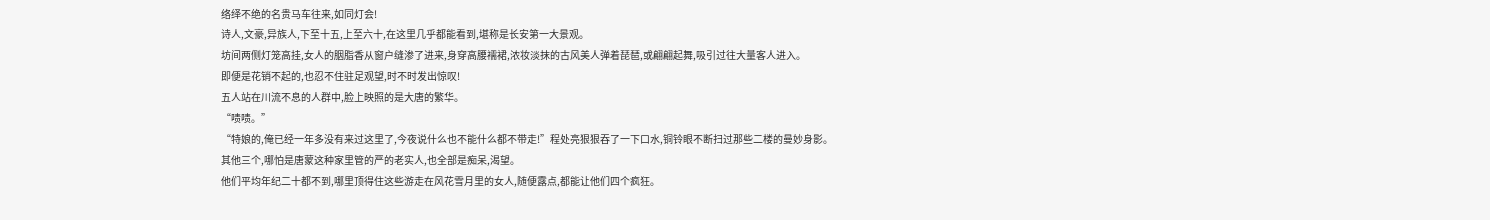络绎不绝的名贵马车往来,如同灯会!
诗人,文豪,异族人,下至十五,上至六十,在这里几乎都能看到,堪称是长安第一大景观。
坊间两侧灯笼高挂,女人的胭脂香从窗户缝渗了进来,身穿高腰襦裙,浓妆淡抹的古风美人弹着琵琶,或翩翩起舞,吸引过往大量客人进入。
即便是花销不起的,也忍不住驻足观望,时不时发出惊叹!
五人站在川流不息的人群中,脸上映照的是大唐的繁华。
“啧啧。”
“特娘的,俺已经一年多没有来过这里了,今夜说什么也不能什么都不带走!”程处亮狠狠吞了一下口水,铜铃眼不断扫过那些二楼的曼妙身影。
其他三个,哪怕是唐蒙这种家里管的严的老实人,也全部是痴呆,渴望。
他们平均年纪二十都不到,哪里顶得住这些游走在风花雪月里的女人,随便露点,都能让他们四个疯狂。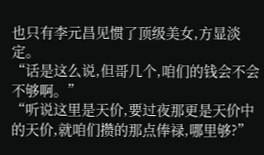也只有李元昌见惯了顶级美女,方显淡定。
“话是这么说,但哥几个,咱们的钱会不会不够啊。”
“听说这里是天价,要过夜那更是天价中的天价,就咱们攒的那点俸禄,哪里够?”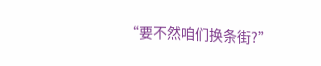“要不然咱们换条街?”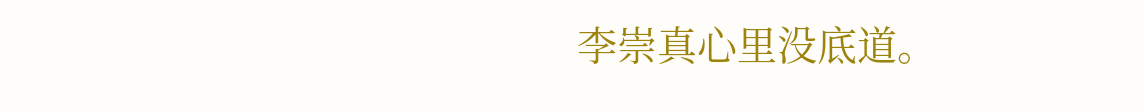李崇真心里没底道。